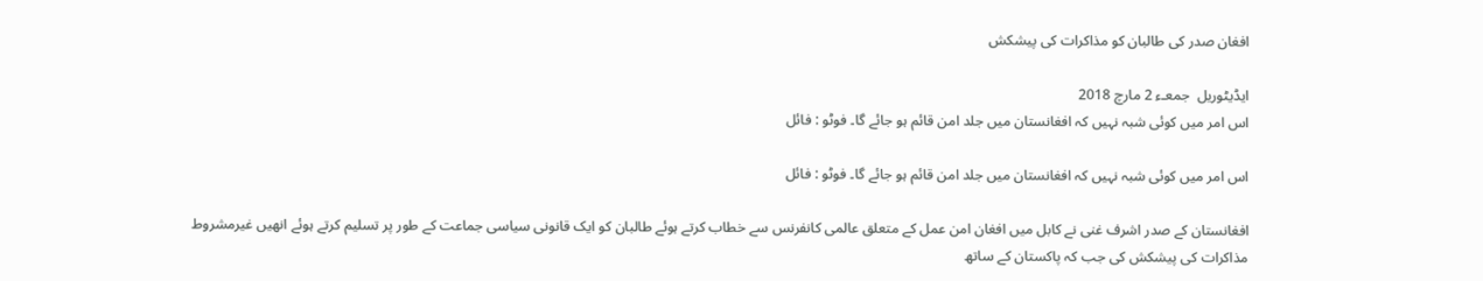افغان صدر کی طالبان کو مذاکرات کی پیشکش

ایڈیٹوریل  جمعـء 2 مارچ 2018
اس امر میں کوئی شبہ نہیں کہ افغانستان میں جلد امن قائم ہو جائے گا۔ فوٹو : فائل

اس امر میں کوئی شبہ نہیں کہ افغانستان میں جلد امن قائم ہو جائے گا۔ فوٹو : فائل

افغانستان کے صدر اشرف غنی نے کابل میں افغان امن عمل کے متعلق عالمی کانفرنس سے خطاب کرتے ہوئے طالبان کو ایک قانونی سیاسی جماعت کے طور پر تسلیم کرتے ہوئے انھیں غیرمشروط مذاکرات کی پیشکش کی جب کہ پاکستان کے ساتھ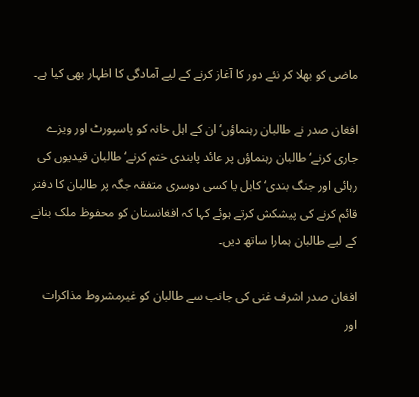ماضی کو بھلا کر نئے دور کا آغاز کرنے کے لیے آمادگی کا اظہار بھی کیا ہے۔

افغان صدر نے طالبان رہنماؤں‘ ان کے اہل خانہ کو پاسپورٹ اور ویزے جاری کرنے‘ طالبان رہنماؤں پر عائد پابندی ختم کرنے‘ طالبان قیدیوں کی رہائی اور جنگ بندی‘ کابل یا کسی دوسری متفقہ جگہ پر طالبان کا دفتر قائم کرنے کی پیشکش کرتے ہوئے کہا کہ افغانستان کو محفوظ ملک بنانے کے لیے طالبان ہمارا ساتھ دیں۔

افغان صدر اشرف غنی کی جانب سے طالبان کو غیرمشروط مذاکرات اور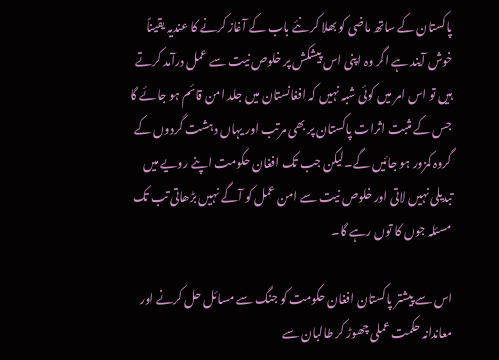پاکستان کے ساتھ ماضی کو بھلا کر نئے باب کے آغاز کرنے کا عندیہ یقیناً خوش آیند ہے اگر وہ اپنی اس پیشکش پر خلوص نیت سے عمل درآمد کرتے ہیں تو اس امر میں کوئی شبہ نہیں کہ افغانستان میں جلد امن قائم ہو جائے گا جس کے مثبت اثرات پاکستان پر بھی مرتب اور یہاں دہشت گردوں کے گروہ کمزور ہو جائیں گے۔لیکن جب تک افغان حکومت اپنے رویے میں تبدیلی نہیں لاتی اور خلوص نیت سے امن عمل کو آگے نہیں بڑھاتی تب تک مسئلہ جوں کا توں رہے گا۔

اس سے پیشتر پاکستان افغان حکومت کو جنگ سے مسائل حل کرنے اور معاندانہ حکمت عملی چھوڑ کر طالبان سے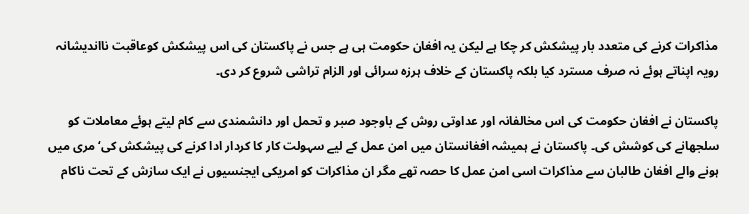مذاکرات کرنے کی متعدد بار پیشکش کر چکا ہے لیکن یہ افغان حکومت ہی ہے جس نے پاکستان کی اس پیشکش کوعاقبت نااندیشانہ رویہ اپناتے ہوئے نہ صرف مسترد کیا بلکہ پاکستان کے خلاف ہرزہ سرائی اور الزام تراشی شروع کر دی۔

پاکستان نے افغان حکومت کی اس مخالفانہ اور عداوتی روش کے باوجود صبر و تحمل اور دانشمندی سے کام لیتے ہوئے معاملات کو سلجھانے کی کوشش کی۔ پاکستان نے ہمیشہ افغانستان میں امن عمل کے لیے سہولت کار کا کردار ادا کرنے کی پیشکش کی‘ مری میں ہونے والے افغان طالبان سے مذاکرات اسی امن عمل کا حصہ تھے مگر ان مذاکرات کو امریکی ایجنسیوں نے ایک سازش کے تحت ناکام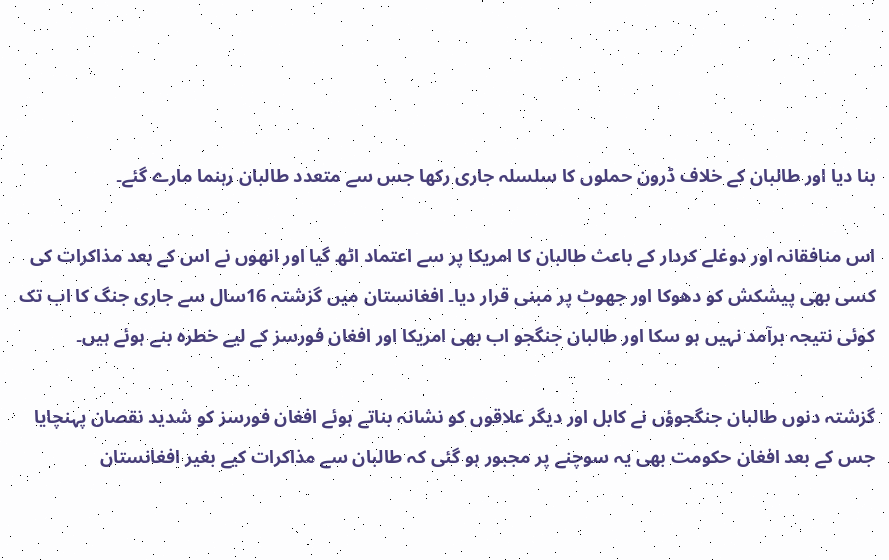بنا دیا اور طالبان کے خلاف ڈرون حملوں کا سلسلہ جاری رکھا جس سے متعدد طالبان رہنما مارے گئے۔

اس منافقانہ اور دوغلے کردار کے باعث طالبان کا امریکا پر سے اعتماد اٹھ گیا اور انھوں نے اس کے بعد مذاکرات کی کسی بھی پیشکش کو دھوکا اور جھوٹ پر مبنی قرار دیا۔ افغانستان میں گزشتہ 16سال سے جاری جنگ کا اب تک کوئی نتیجہ برآمد نہیں ہو سکا اور طالبان جنگجو اب بھی امریکا اور افغان فورسز کے لیے خطرہ بنے ہوئے ہیں۔

گزشتہ دنوں طالبان جنگجوؤں نے کابل اور دیگر علاقوں کو نشانہ بناتے ہوئے افغان فورسز کو شدید نقصان پہنچایا جس کے بعد افغان حکومت بھی یہ سوچنے پر مجبور ہو گئی کہ طالبان سے مذاکرات کیے بغیر افغانستان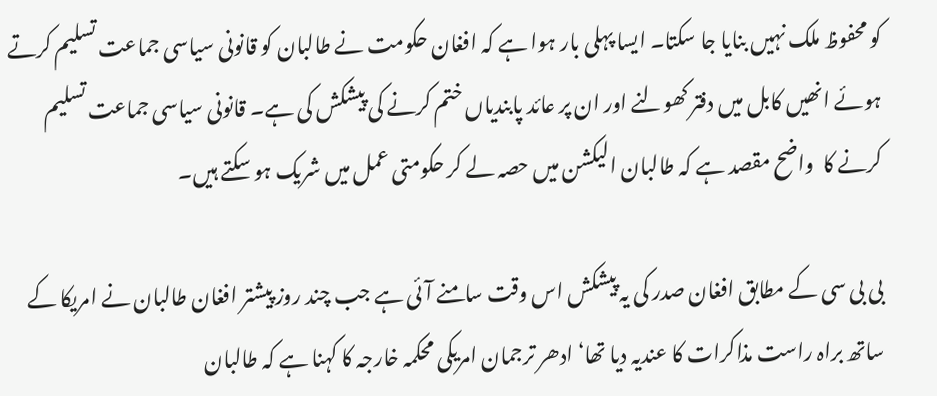کو محفوظ ملک نہیں بنایا جا سکتا۔ ایسا پہلی بار ہوا ہے کہ افغان حکومت نے طالبان کو قانونی سیاسی جماعت تسلیم کرتے ہوئے انھیں کابل میں دفتر کھولنے اور ان پر عائد پابندیاں ختم کرنے کی پیشکش کی ہے۔ قانونی سیاسی جماعت تسلیم کرنے کا  واضح مقصد ہے کہ طالبان الیکشن میں حصہ لے کر حکومتی عمل میں شریک ہو سکتے ہیں۔

بی بی سی کے مطابق افغان صدر کی یہ پیشکش اس وقت سامنے آئی ہے جب چند روز پیشتر افغان طالبان نے امریکا کے ساتھ براہ راست مذاکرات کا عندیہ دیا تھا‘ ادھر ترجمان امریکی محکمہ خارجہ کا کہنا ہے کہ طالبان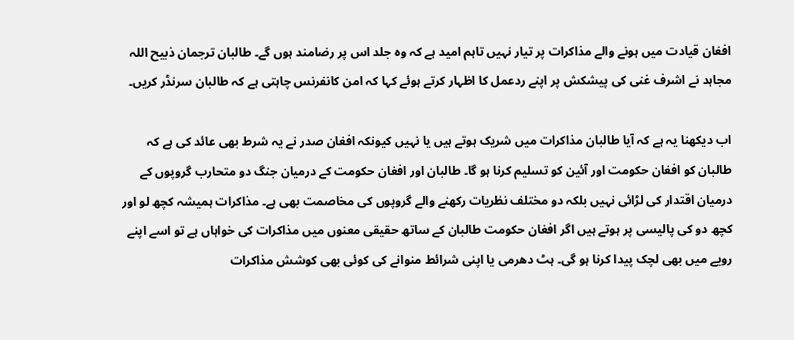افغان قیادت میں ہونے والے مذاکرات پر تیار نہیں تاہم امید ہے کہ وہ جلد اس پر رضامند ہوں گے۔ طالبان ترجمان ذبیح اللہ مجاہد نے اشرف غنی کی پیشکش پر اپنے ردعمل کا اظہار کرتے ہوئے کہا کہ امن کانفرنس چاہتی ہے کہ طالبان سرنڈر کریں۔

اب دیکھنا یہ ہے کہ آیا طالبان مذاکرات میں شریک ہوتے ہیں یا نہیں کیونکہ افغان صدر نے یہ شرط بھی عائد کی ہے کہ طالبان کو افغان حکومت اور آئین کو تسلیم کرنا ہو گا۔ طالبان اور افغان حکومت کے درمیان جنگ دو متحارب گروپوں کے درمیان اقتدار کی لڑائی نہیں بلکہ دو مختلف نظریات رکھنے والے گروپوں کی مخاصمت بھی ہے۔ مذاکرات ہمیشہ کچھ لو اور کچھ دو کی پالیسی پر ہوتے ہیں اگر افغان حکومت طالبان کے ساتھ حقیقی معنوں میں مذاکرات کی خواہاں ہے تو اسے اپنے رویے میں بھی لچک پیدا کرنا ہو گی۔ ہٹ دھرمی یا اپنی شرائط منوانے کی کوئی بھی کوشش مذاکرات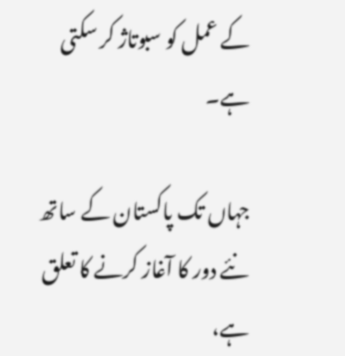کے عمل کو سبوتاژ کر سکتی ہے۔

جہاں تک پاکستان کے ساتھ نئے دور کا آغاز کرنے کا تعلق ہے،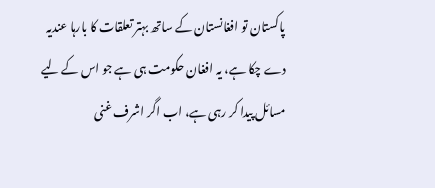پاکستان تو افغانستان کے ساتھ بہتر تعلقات کا بارہا عندیہ دے چکا ہے، یہ افغان حکومت ہی ہے جو اس کے لیے مسائل پیدا کر رہی ہے، اب اگر اشرف غنی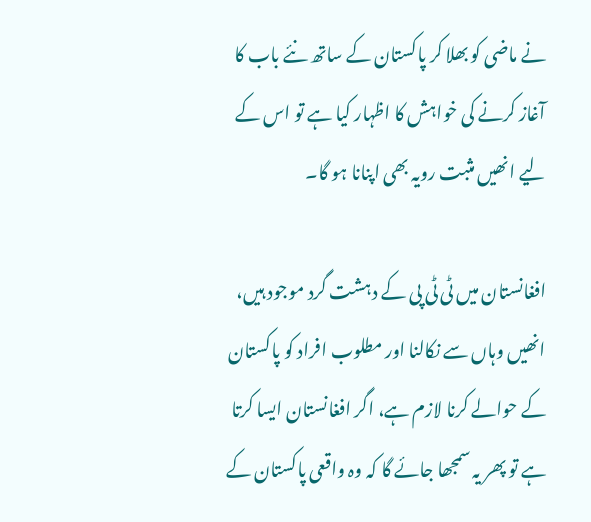نے ماضی کو بھلا کر پاکستان کے ساتھ نئے باب کا آغاز کرنے کی خواہش کا اظہار کیا ہے تو اس کے لیے انھیں مثبت رویہ بھی اپنانا ہو گا۔

افغانستان میں ٹی ٹی پی کے دہشت گرد موجود ہیں، انھیں وہاں سے نکالنا اور مطلوب افراد کو پاکستان کے حوالے کرنا لازم ہے، اگر افغانستان ایسا کرتا ہے تو پھر یہ سمجھا جائے گا کہ وہ واقعی پاکستان کے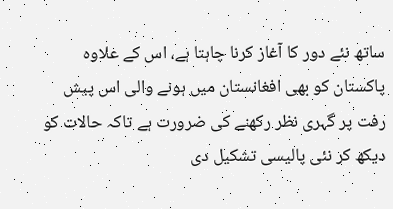ساتھ نئے دور کا آغاز کرنا چاہتا ہے، اس کے علاوہ پاکستان کو بھی افغانستان میں ہونے والی اس پیش رفت پر گہری نظر رکھنے کی ضرورت ہے تاکہ حالات کو دیکھ کر نئی پالیسی تشکیل دی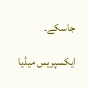جاسکے۔

ایکسپریس میڈیا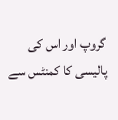گروپ اور اس کی پالیسی کا کمنٹس سے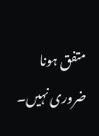متفق ہونا ضروری نہیں۔